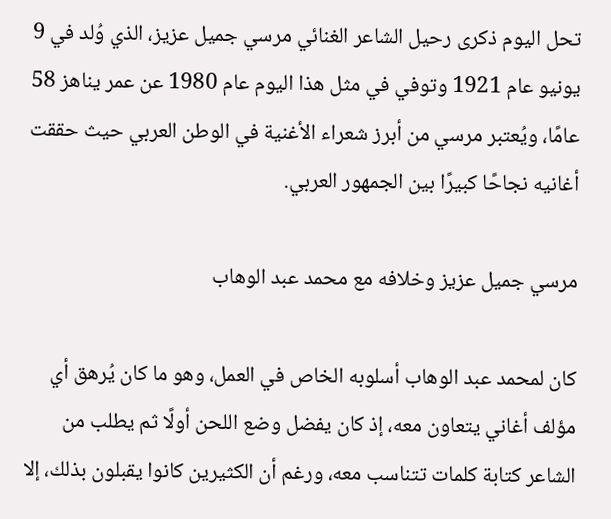تحل اليوم ذكرى رحيل الشاعر الغنائي مرسي جميل عزيز، الذي وُلد في 9 يونيو عام 1921 وتوفي في مثل هذا اليوم عام 1980 عن عمر يناهز 58 عامًا، ويُعتبر مرسي من أبرز شعراء الأغنية في الوطن العربي حيث حققت أغانيه نجاحًا كبيرًا بين الجمهور العربي.

مرسي جميل عزيز وخلافه مع محمد عبد الوهاب

كان لمحمد عبد الوهاب أسلوبه الخاص في العمل، وهو ما كان يُرهق أي مؤلف أغاني يتعاون معه، إذ كان يفضل وضع اللحن أولًا ثم يطلب من الشاعر كتابة كلمات تتناسب معه، ورغم أن الكثيرين كانوا يقبلون بذلك، إلا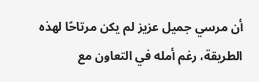أن مرسي جميل عزيز لم يكن مرتاحًا لهذه الطريقة، رغم أمله في التعاون مع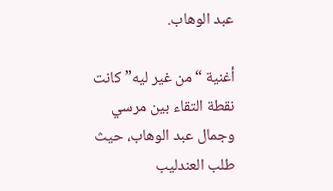عبد الوهاب.

أغنية “من غير ليه” كانت نقطة التقاء بين مرسي وجمال عبد الوهاب، حيث طلب العندليب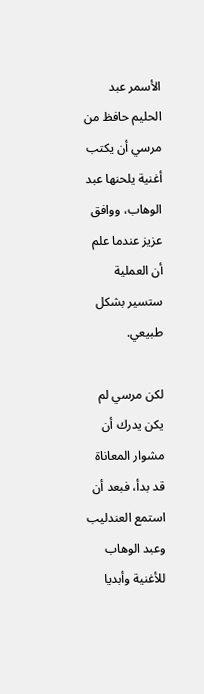الأسمر عبد الحليم حافظ من مرسي أن يكتب أغنية يلحنها عبد الوهاب، ووافق عزيز عندما علم أن العملية ستسير بشكل طبيعي.

لكن مرسي لم يكن يدرك أن مشوار المعاناة قد بدأ، فبعد أن استمع العندليب وعبد الوهاب للأغنية وأبديا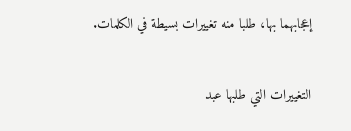إعجابهما بها، طلبا منه تغييرات بسيطة في الكلمات.

التغييرات التي طلبها عبد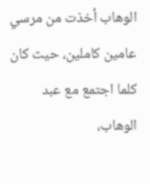الوهاب أخذت من مرسي عامين كاملين، حيث كان كلما اجتمع مع عبد الوهاب،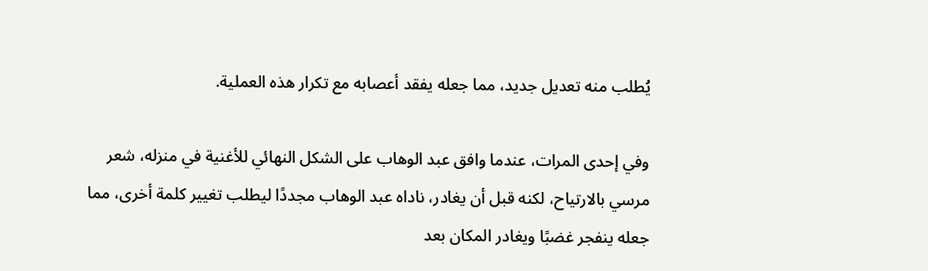يُطلب منه تعديل جديد، مما جعله يفقد أعصابه مع تكرار هذه العملية.

وفي إحدى المرات، عندما وافق عبد الوهاب على الشكل النهائي للأغنية في منزله، شعر مرسي بالارتياح، لكنه قبل أن يغادر، ناداه عبد الوهاب مجددًا ليطلب تغيير كلمة أخرى، مما جعله ينفجر غضبًا ويغادر المكان بعد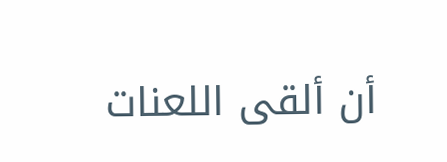أن ألقى اللعنات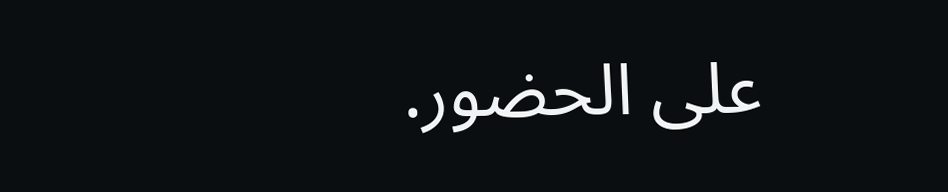على الحضور.